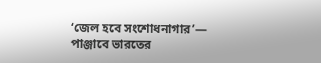‘জেল হবে সংশোধনাগার’— পাঞ্জাবে ভারতের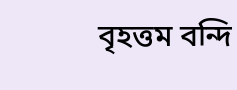বৃহত্তম বন্দি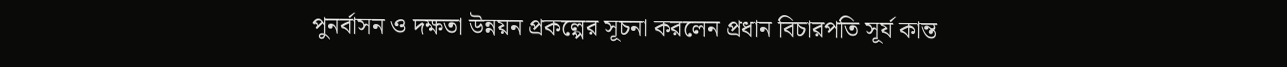পুনর্বাসন ও দক্ষতা উন্নয়ন প্রকল্পের সূচনা করলেন প্রধান বিচারপতি সূর্য কান্ত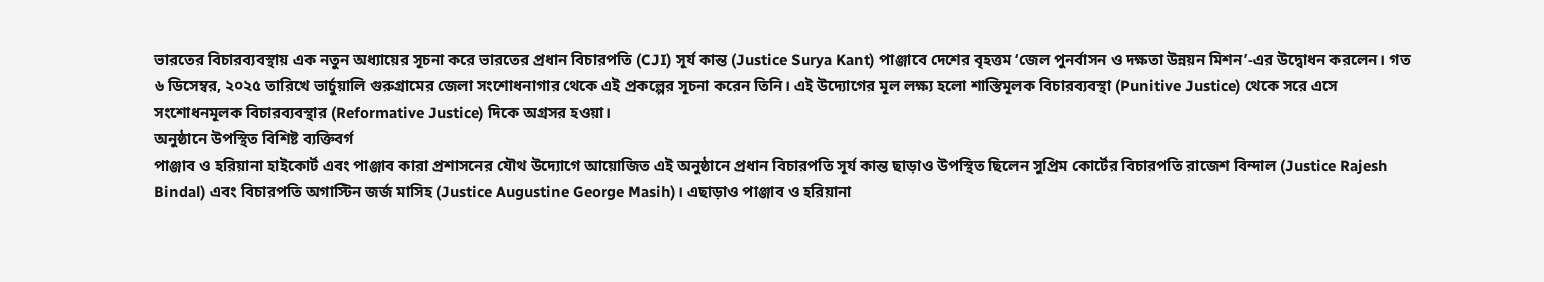ভারতের বিচারব্যবস্থায় এক নতুন অধ্যায়ের সূচনা করে ভারতের প্রধান বিচারপতি (CJI) সূর্য কান্ত (Justice Surya Kant) পাঞ্জাবে দেশের বৃহত্তম ‘জেল পুনর্বাসন ও দক্ষতা উন্নয়ন মিশন’-এর উদ্বোধন করলেন। গত ৬ ডিসেম্বর, ২০২৫ তারিখে ভার্চুয়ালি গুরুগ্রামের জেলা সংশোধনাগার থেকে এই প্রকল্পের সূচনা করেন তিনি। এই উদ্যোগের মূল লক্ষ্য হলো শাস্তিমূলক বিচারব্যবস্থা (Punitive Justice) থেকে সরে এসে সংশোধনমূলক বিচারব্যবস্থার (Reformative Justice) দিকে অগ্রসর হওয়া।
অনুষ্ঠানে উপস্থিত বিশিষ্ট ব্যক্তিবর্গ
পাঞ্জাব ও হরিয়ানা হাইকোর্ট এবং পাঞ্জাব কারা প্রশাসনের যৌথ উদ্যোগে আয়োজিত এই অনুষ্ঠানে প্রধান বিচারপতি সূর্য কান্ত ছাড়াও উপস্থিত ছিলেন সুপ্রিম কোর্টের বিচারপতি রাজেশ বিন্দাল (Justice Rajesh Bindal) এবং বিচারপতি অগাস্টিন জর্জ মাসিহ (Justice Augustine George Masih)। এছাড়াও পাঞ্জাব ও হরিয়ানা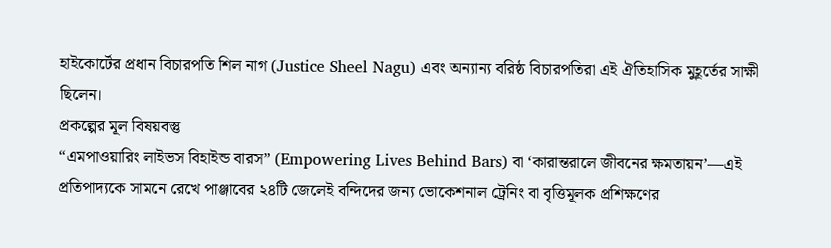হাইকোর্টের প্রধান বিচারপতি শিল নাগ (Justice Sheel Nagu) এবং অন্যান্য বরিষ্ঠ বিচারপতিরা এই ঐতিহাসিক মুহূর্তের সাক্ষী ছিলেন।
প্রকল্পের মূল বিষয়বস্তু
“এমপাওয়ারিং লাইভস বিহাইন্ড বারস” (Empowering Lives Behind Bars) বা ‘কারান্তরালে জীবনের ক্ষমতায়ন’—এই প্রতিপাদ্যকে সামনে রেখে পাঞ্জাবের ২৪টি জেলেই বন্দিদের জন্য ভোকেশনাল ট্রেনিং বা বৃত্তিমূলক প্রশিক্ষণের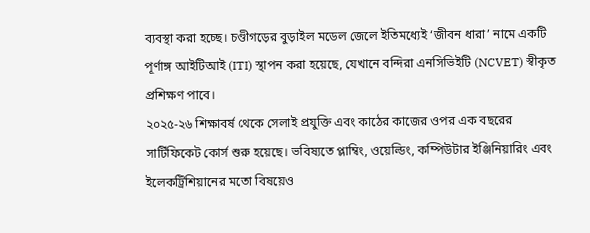ব্যবস্থা করা হচ্ছে। চণ্ডীগড়ের বুড়াইল মডেল জেলে ইতিমধ্যেই ‘জীবন ধারা’ নামে একটি পূর্ণাঙ্গ আইটিআই (ITI) স্থাপন করা হয়েছে, যেখানে বন্দিরা এনসিভিইটি (NCVET) স্বীকৃত প্রশিক্ষণ পাবে।
২০২৫-২৬ শিক্ষাবর্ষ থেকে সেলাই প্রযুক্তি এবং কাঠের কাজের ওপর এক বছরের সার্টিফিকেট কোর্স শুরু হয়েছে। ভবিষ্যতে প্লাম্বিং, ওয়েল্ডিং, কম্পিউটার ইঞ্জিনিয়ারিং এবং ইলেকট্রিশিয়ানের মতো বিষয়েও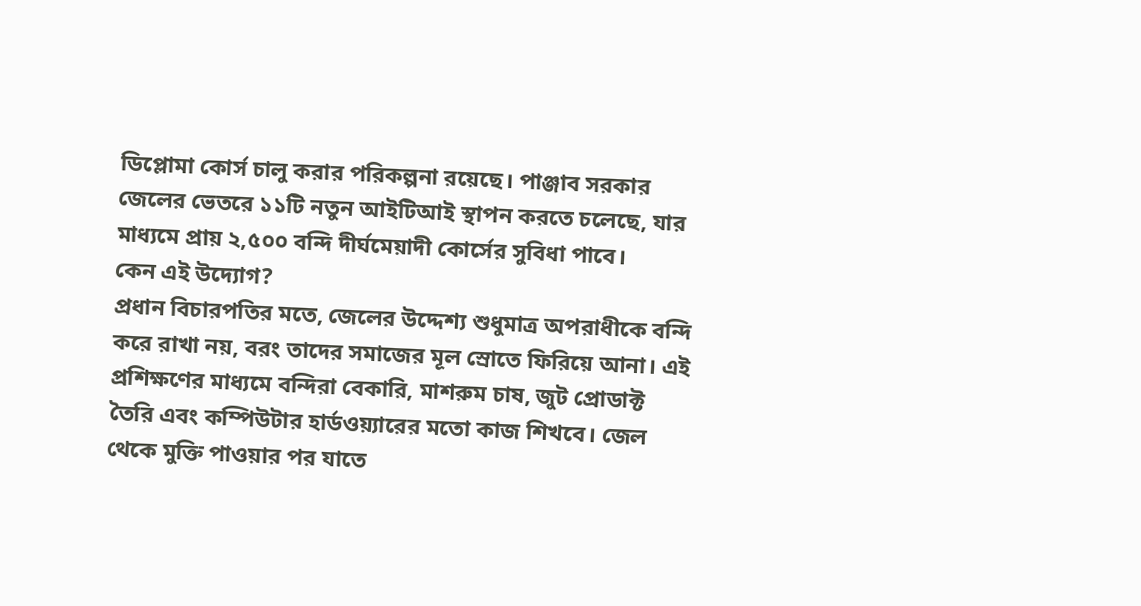ডিপ্লোমা কোর্স চালু করার পরিকল্পনা রয়েছে। পাঞ্জাব সরকার জেলের ভেতরে ১১টি নতুন আইটিআই স্থাপন করতে চলেছে, যার মাধ্যমে প্রায় ২,৫০০ বন্দি দীর্ঘমেয়াদী কোর্সের সুবিধা পাবে।
কেন এই উদ্যোগ?
প্রধান বিচারপতির মতে, জেলের উদ্দেশ্য শুধুমাত্র অপরাধীকে বন্দি করে রাখা নয়, বরং তাদের সমাজের মূল স্রোতে ফিরিয়ে আনা। এই প্রশিক্ষণের মাধ্যমে বন্দিরা বেকারি, মাশরুম চাষ, জুট প্রোডাক্ট তৈরি এবং কম্পিউটার হার্ডওয়্যারের মতো কাজ শিখবে। জেল থেকে মুক্তি পাওয়ার পর যাতে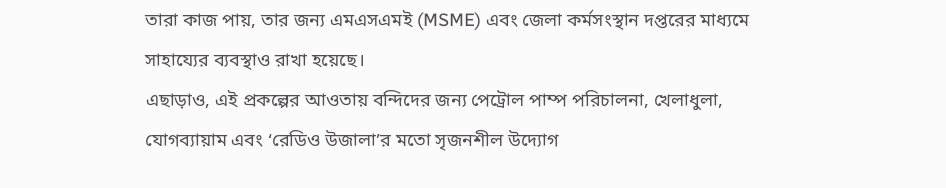তারা কাজ পায়, তার জন্য এমএসএমই (MSME) এবং জেলা কর্মসংস্থান দপ্তরের মাধ্যমে সাহায্যের ব্যবস্থাও রাখা হয়েছে।
এছাড়াও, এই প্রকল্পের আওতায় বন্দিদের জন্য পেট্রোল পাম্প পরিচালনা, খেলাধুলা, যোগব্যায়াম এবং ‘রেডিও উজালা’র মতো সৃজনশীল উদ্যোগ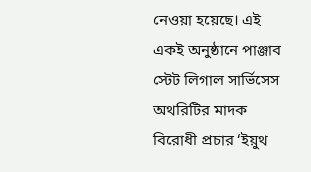নেওয়া হয়েছে। এই একই অনুষ্ঠানে পাঞ্জাব স্টেট লিগাল সার্ভিসেস অথরিটির মাদক বিরোধী প্রচার ‘ইয়ুথ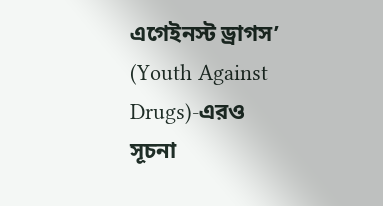এগেইনস্ট ড্রাগস’ (Youth Against Drugs)-এরও সূচনা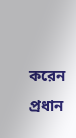করেন প্রধান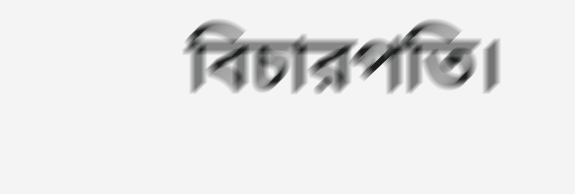বিচারপতি।